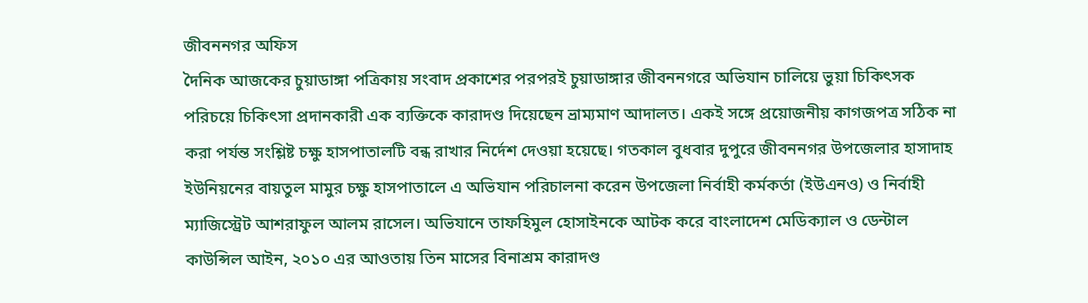জীবননগর অফিস
দৈনিক আজকের চুয়াডাঙ্গা পত্রিকায় সংবাদ প্রকাশের পরপরই চুয়াডাঙ্গার জীবননগরে অভিযান চালিয়ে ভুয়া চিকিৎসক পরিচয়ে চিকিৎসা প্রদানকারী এক ব্যক্তিকে কারাদণ্ড দিয়েছেন ভ্রাম্যমাণ আদালত। একই সঙ্গে প্রয়োজনীয় কাগজপত্র সঠিক না করা পর্যন্ত সংশ্লিষ্ট চক্ষু হাসপাতালটি বন্ধ রাখার নির্দেশ দেওয়া হয়েছে। গতকাল বুধবার দুপুরে জীবননগর উপজেলার হাসাদাহ ইউনিয়নের বায়তুল মামুর চক্ষু হাসপাতালে এ অভিযান পরিচালনা করেন উপজেলা নির্বাহী কর্মকর্তা (ইউএনও) ও নির্বাহী ম্যাজিস্ট্রেট আশরাফুল আলম রাসেল। অভিযানে তাফহিমুল হোসাইনকে আটক করে বাংলাদেশ মেডিক্যাল ও ডেন্টাল কাউন্সিল আইন, ২০১০ এর আওতায় তিন মাসের বিনাশ্রম কারাদণ্ড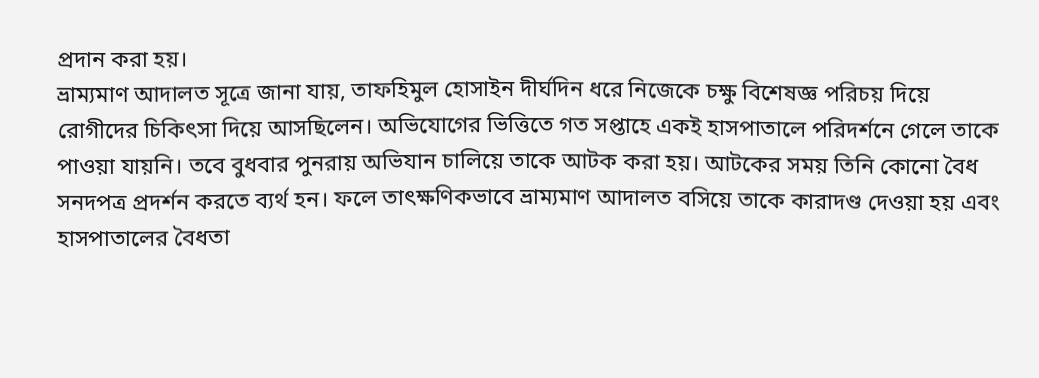প্রদান করা হয়।
ভ্রাম্যমাণ আদালত সূত্রে জানা যায়, তাফহিমুল হোসাইন দীর্ঘদিন ধরে নিজেকে চক্ষু বিশেষজ্ঞ পরিচয় দিয়ে রোগীদের চিকিৎসা দিয়ে আসছিলেন। অভিযোগের ভিত্তিতে গত সপ্তাহে একই হাসপাতালে পরিদর্শনে গেলে তাকে পাওয়া যায়নি। তবে বুধবার পুনরায় অভিযান চালিয়ে তাকে আটক করা হয়। আটকের সময় তিনি কোনো বৈধ সনদপত্র প্রদর্শন করতে ব্যর্থ হন। ফলে তাৎক্ষণিকভাবে ভ্রাম্যমাণ আদালত বসিয়ে তাকে কারাদণ্ড দেওয়া হয় এবং হাসপাতালের বৈধতা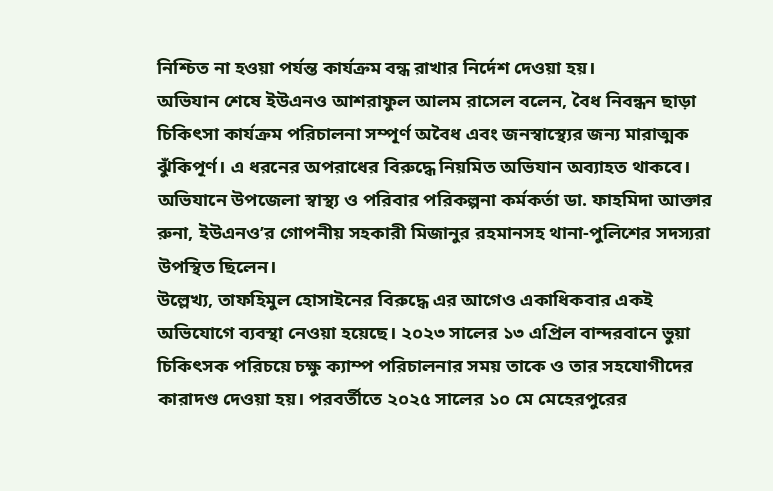নিশ্চিত না হওয়া পর্যন্ত কার্যক্রম বন্ধ রাখার নির্দেশ দেওয়া হয়।
অভিযান শেষে ইউএনও আশরাফুল আলম রাসেল বলেন, বৈধ নিবন্ধন ছাড়া চিকিৎসা কার্যক্রম পরিচালনা সম্পূর্ণ অবৈধ এবং জনস্বাস্থ্যের জন্য মারাত্মক ঝুঁকিপূর্ণ। এ ধরনের অপরাধের বিরুদ্ধে নিয়মিত অভিযান অব্যাহত থাকবে। অভিযানে উপজেলা স্বাস্থ্য ও পরিবার পরিকল্পনা কর্মকর্তা ডা. ফাহমিদা আক্তার রুনা, ইউএনও’র গোপনীয় সহকারী মিজানুর রহমানসহ থানা-পুলিশের সদস্যরা উপস্থিত ছিলেন।
উল্লেখ্য, তাফহিমুল হোসাইনের বিরুদ্ধে এর আগেও একাধিকবার একই অভিযোগে ব্যবস্থা নেওয়া হয়েছে। ২০২৩ সালের ১৩ এপ্রিল বান্দরবানে ভুয়া চিকিৎসক পরিচয়ে চক্ষু ক্যাম্প পরিচালনার সময় তাকে ও তার সহযোগীদের কারাদণ্ড দেওয়া হয়। পরবর্তীতে ২০২৫ সালের ১০ মে মেহেরপুরের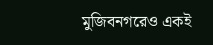মুজিবনগরেও একই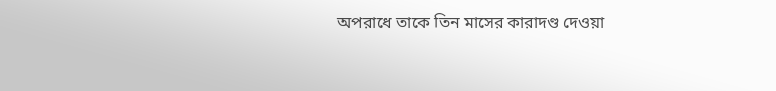অপরাধে তাকে তিন মাসের কারাদণ্ড দেওয়া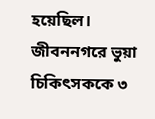হয়েছিল।
জীবননগরে ভুয়া চিকিৎসককে ৩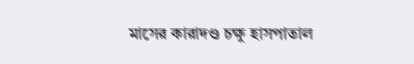মাসের কারাদণ্ড চক্ষু হাসপাতাল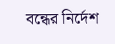বন্ধের নির্দেশ